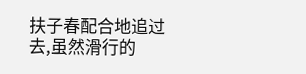扶子春配合地追过去,虽然滑行的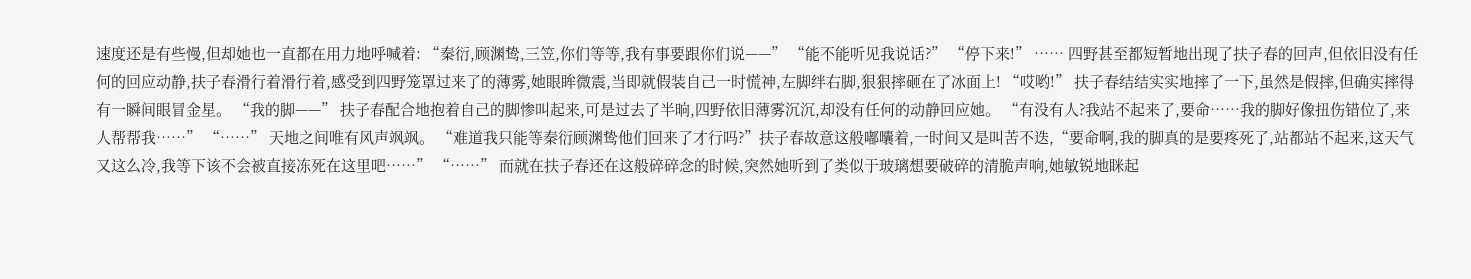速度还是有些慢,但却她也一直都在用力地呼喊着: “秦衍,顾渊鸷,三笠,你们等等,我有事要跟你们说——” “能不能听见我说话?” “停下来!” …… 四野甚至都短暂地出现了扶子春的回声,但依旧没有任何的回应动静,扶子春滑行着滑行着,感受到四野笼罩过来了的薄雾,她眼眸微震,当即就假装自己一时慌神,左脚绊右脚,狠狠摔砸在了冰面上! “哎哟!” 扶子春结结实实地摔了一下,虽然是假摔,但确实摔得有一瞬间眼冒金星。 “我的脚——” 扶子春配合地抱着自己的脚惨叫起来,可是过去了半晌,四野依旧薄雾沉沉,却没有任何的动静回应她。 “有没有人?我站不起来了,要命……我的脚好像扭伤错位了,来人帮帮我……” “……” 天地之间唯有风声飒飒。 “难道我只能等秦衍顾渊鸷他们回来了才行吗?”扶子春故意这般嘟囔着,一时间又是叫苦不迭,“要命啊,我的脚真的是要疼死了,站都站不起来,这天气又这么冷,我等下该不会被直接冻死在这里吧……” “……” 而就在扶子春还在这般碎碎念的时候,突然她听到了类似于玻璃想要破碎的清脆声响,她敏锐地眯起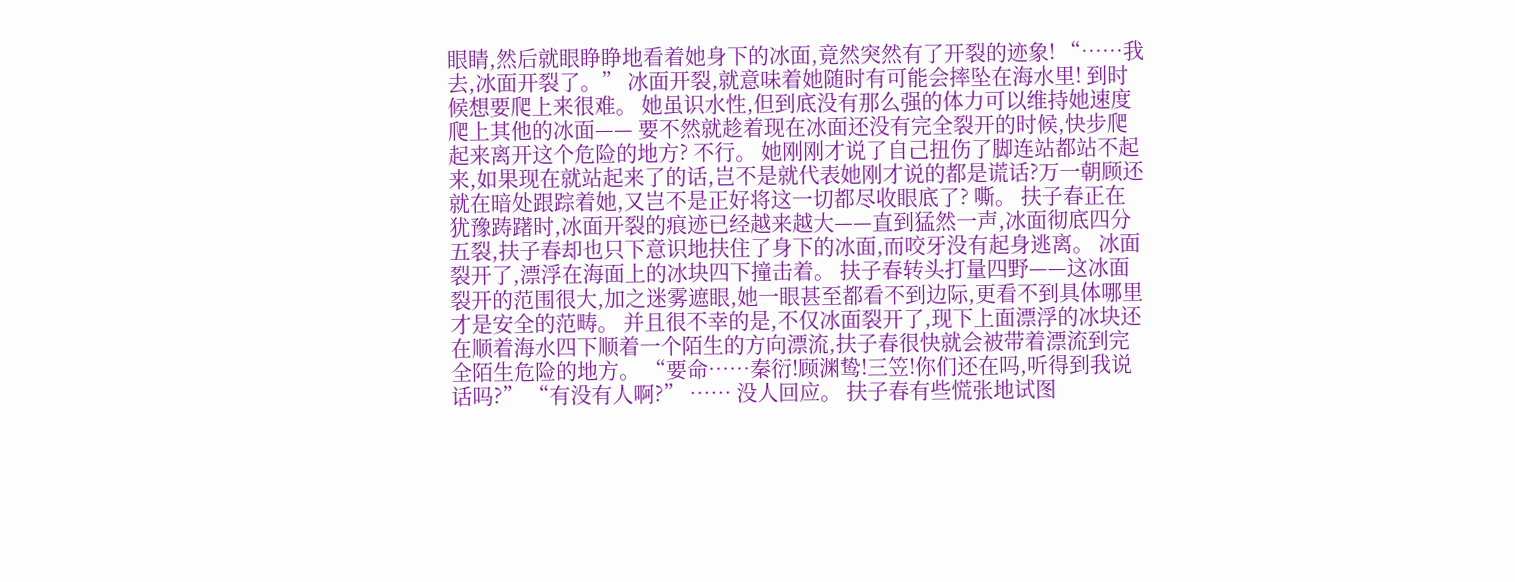眼睛,然后就眼睁睁地看着她身下的冰面,竟然突然有了开裂的迹象! “……我去,冰面开裂了。” 冰面开裂,就意味着她随时有可能会摔坠在海水里! 到时候想要爬上来很难。 她虽识水性,但到底没有那么强的体力可以维持她速度爬上其他的冰面—— 要不然就趁着现在冰面还没有完全裂开的时候,快步爬起来离开这个危险的地方? 不行。 她刚刚才说了自己扭伤了脚连站都站不起来,如果现在就站起来了的话,岂不是就代表她刚才说的都是谎话?万一朝顾还就在暗处跟踪着她,又岂不是正好将这一切都尽收眼底了? 嘶。 扶子春正在犹豫踌躇时,冰面开裂的痕迹已经越来越大——直到猛然一声,冰面彻底四分五裂,扶子春却也只下意识地扶住了身下的冰面,而咬牙没有起身逃离。 冰面裂开了,漂浮在海面上的冰块四下撞击着。 扶子春转头打量四野——这冰面裂开的范围很大,加之迷雾遮眼,她一眼甚至都看不到边际,更看不到具体哪里才是安全的范畴。 并且很不幸的是,不仅冰面裂开了,现下上面漂浮的冰块还在顺着海水四下顺着一个陌生的方向漂流,扶子春很快就会被带着漂流到完全陌生危险的地方。 “要命……秦衍!顾渊鸷!三笠!你们还在吗,听得到我说话吗?” “有没有人啊?” …… 没人回应。 扶子春有些慌张地试图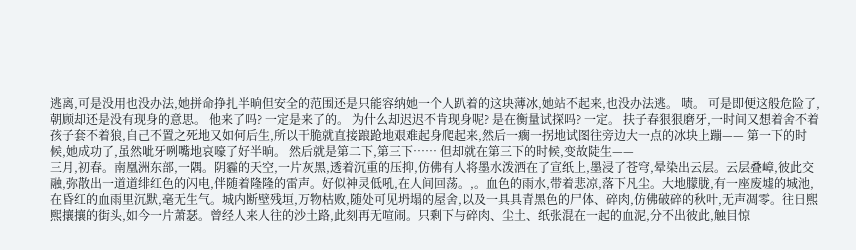逃离,可是没用也没办法,她拼命挣扎半晌但安全的范围还是只能容纳她一个人趴着的这块薄冰,她站不起来,也没办法逃。 啧。 可是即便这般危险了,朝顾却还是没有现身的意思。 他来了吗? 一定是来了的。 为什么却迟迟不肯现身呢? 是在衡量试探吗? 一定。 扶子春狠狠磨牙,一时间又想着舍不着孩子套不着狼,自己不置之死地又如何后生,所以干脆就直接踉跄地艰难起身爬起来,然后一瘸一拐地试图往旁边大一点的冰块上蹦—— 第一下的时候,她成功了,虽然呲牙咧嘴地哀嚎了好半晌。 然后就是第二下,第三下…… 但却就在第三下的时候,变故陡生——
三月,初春。南凰洲东部,一隅。阴霾的天空,一片灰黑,透着沉重的压抑,仿佛有人将墨水泼洒在了宣纸上,墨浸了苍穹,晕染出云层。云层叠嶂,彼此交融,弥散出一道道绯红色的闪电,伴随着隆隆的雷声。好似神灵低吼,在人间回荡。,。血色的雨水,带着悲凉,落下凡尘。大地朦胧,有一座废墟的城池,在昏红的血雨里沉默,毫无生气。城内断壁残垣,万物枯败,随处可见坍塌的屋舍,以及一具具青黑色的尸体、碎肉,仿佛破碎的秋叶,无声凋零。往日熙熙攘攘的街头,如今一片萧瑟。曾经人来人往的沙土路,此刻再无喧闹。只剩下与碎肉、尘土、纸张混在一起的血泥,分不出彼此,触目惊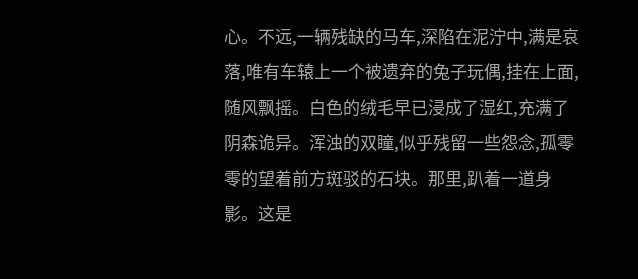心。不远,一辆残缺的马车,深陷在泥泞中,满是哀落,唯有车辕上一个被遗弃的兔子玩偶,挂在上面,随风飘摇。白色的绒毛早已浸成了湿红,充满了阴森诡异。浑浊的双瞳,似乎残留一些怨念,孤零零的望着前方斑驳的石块。那里,趴着一道身影。这是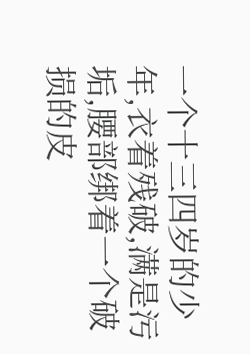一个十三四岁的少年,衣着残破,满是污垢,腰部绑着一个破损的皮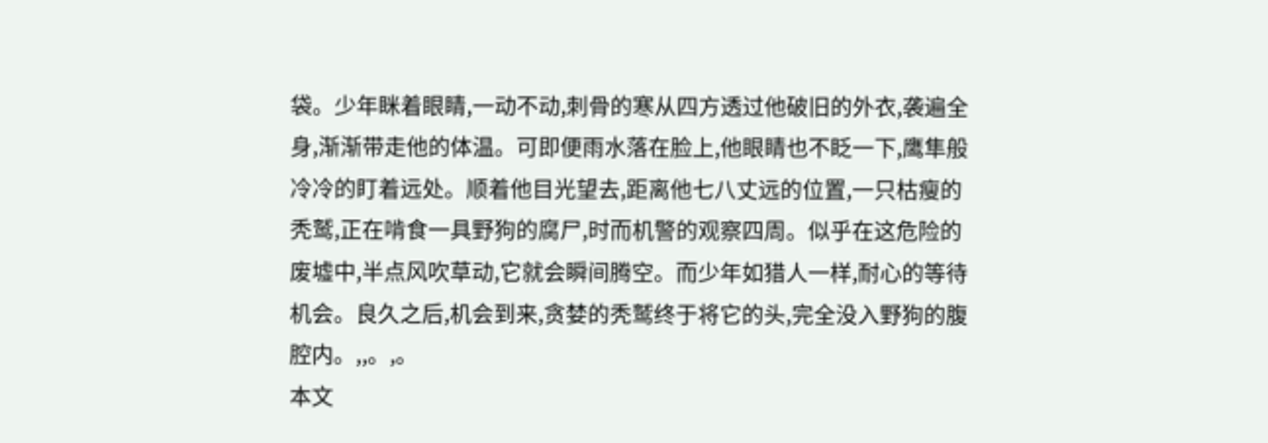袋。少年眯着眼睛,一动不动,刺骨的寒从四方透过他破旧的外衣,袭遍全身,渐渐带走他的体温。可即便雨水落在脸上,他眼睛也不眨一下,鹰隼般冷冷的盯着远处。顺着他目光望去,距离他七八丈远的位置,一只枯瘦的秃鹫,正在啃食一具野狗的腐尸,时而机警的观察四周。似乎在这危险的废墟中,半点风吹草动,它就会瞬间腾空。而少年如猎人一样,耐心的等待机会。良久之后,机会到来,贪婪的秃鹫终于将它的头,完全没入野狗的腹腔内。,,。,。
本文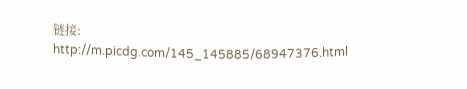链接:
http://m.picdg.com/145_145885/68947376.html